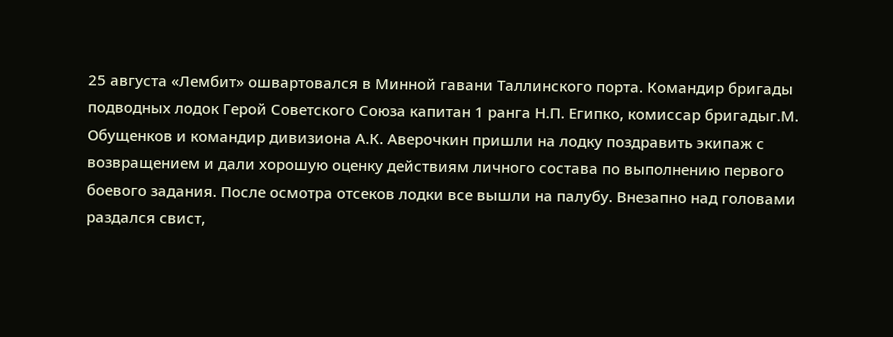25 августа «Лембит» ошвартовался в Минной гавани Таллинского порта. Командир бригады подводных лодок Герой Советского Союза капитан 1 ранга Н.П. Египко, комиссар бригадыг.М. Обущенков и командир дивизиона А.К. Аверочкин пришли на лодку поздравить экипаж с возвращением и дали хорошую оценку действиям личного состава по выполнению первого боевого задания. После осмотра отсеков лодки все вышли на палубу. Внезапно над головами раздался свист,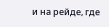и на рейде, где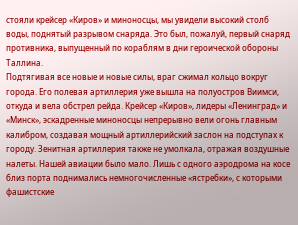стояли крейсер «Киров» и миноносцы, мы увидели высокий столб воды, поднятый разрывом снаряда. Это был, пожалуй, первый снаряд противника, выпущенный по кораблям в дни героической обороны Таллина.
Подтягивая все новые и новые силы, враг сжимал кольцо вокруг города. Его полевая артиллерия уже вышла на полуостров Виимси, откуда и вела обстрел рейда. Крейсер «Киров», лидеры «Ленинград» и «Минск», эскадренные миноносцы непрерывно вели огонь главным калибром, создавая мощный артиллерийский заслон на подступах к городу. Зенитная артиллерия также не умолкала, отражая воздушные налеты. Нашей авиации было мало. Лишь с одного аэродрома на косе близ порта поднимались немногочисленные «ястребки», с которыми фашистские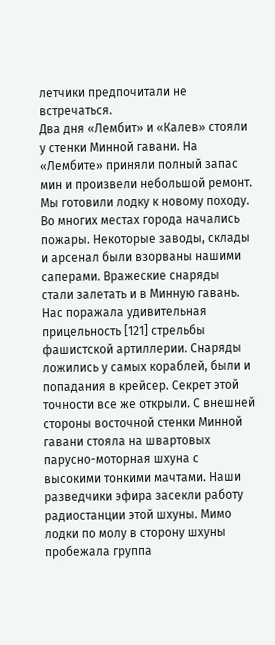летчики предпочитали не встречаться.
Два дня «Лембит» и «Калев» стояли у стенки Минной гавани. На «Лембите» приняли полный запас мин и произвели небольшой ремонт. Мы готовили лодку к новому походу.
Во многих местах города начались пожары. Некоторые заводы, склады и арсенал были взорваны нашими саперами. Вражеские снаряды стали залетать и в Минную гавань. Нас поражала удивительная прицельность [121] стрельбы фашистской артиллерии. Снаряды ложились у самых кораблей, были и попадания в крейсер. Секрет этой точности все же открыли. С внешней стороны восточной стенки Минной гавани стояла на швартовых парусно-моторная шхуна с высокими тонкими мачтами. Наши разведчики эфира засекли работу радиостанции этой шхуны. Мимо лодки по молу в сторону шхуны пробежала группа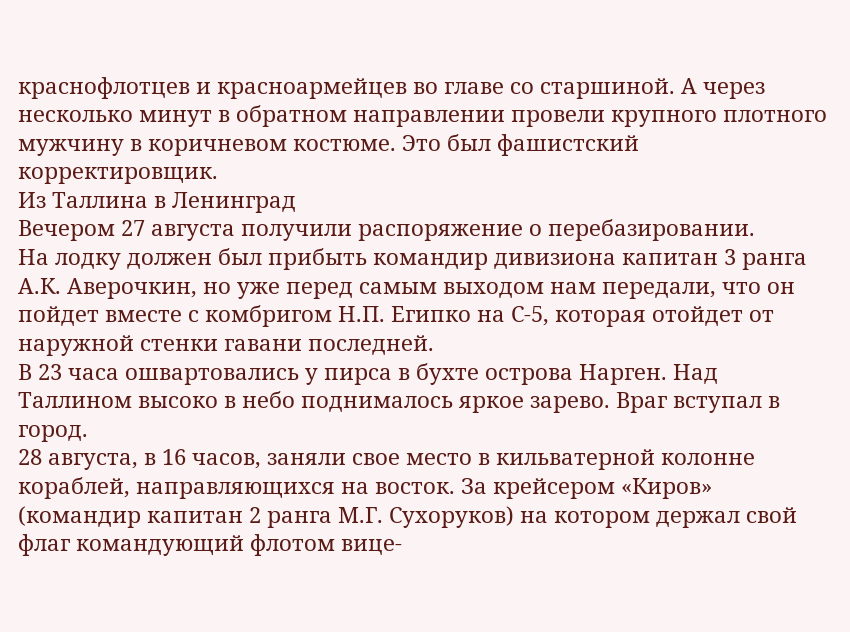краснофлотцев и красноармейцев во главе со старшиной. А через несколько минут в обратном направлении провели крупного плотного мужчину в коричневом костюме. Это был фашистский корректировщик.
Из Таллина в Ленинград
Вечером 27 августа получили распоряжение о перебазировании.
На лодку должен был прибыть командир дивизиона капитан 3 ранга А.К. Аверочкин, но уже перед самым выходом нам передали, что он пойдет вместе с комбригом Н.П. Египко на С-5, которая отойдет от наружной стенки гавани последней.
В 23 часа ошвартовались у пирса в бухте острова Нарген. Над Таллином высоко в небо поднималось яркое зарево. Враг вступал в город.
28 августа, в 16 часов, заняли свое место в кильватерной колонне кораблей, направляющихся на восток. За крейсером «Киров» (командир капитан 2 ранга М.Г. Сухоруков) на котором держал свой флаг командующий флотом вице-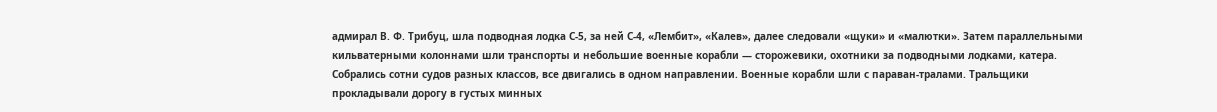адмирал В. Ф. Трибуц, шла подводная лодка С-5, за ней С-4, «Лембит», «Калев», далее следовали «щуки» и «малютки». Затем параллельными кильватерными колоннами шли транспорты и небольшие военные корабли — сторожевики, охотники за подводными лодками, катера. Собрались сотни судов разных классов, все двигались в одном направлении. Военные корабли шли с параван-тралами. Тральщики прокладывали дорогу в густых минных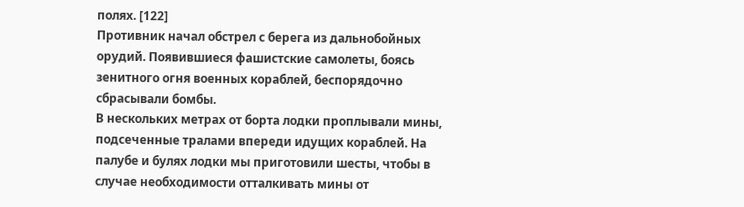полях. [122]
Противник начал обстрел с берега из дальнобойных орудий. Появившиеся фашистские самолеты, боясь зенитного огня военных кораблей, беспорядочно сбрасывали бомбы.
В нескольких метрах от борта лодки проплывали мины, подсеченные тралами впереди идущих кораблей. На палубе и булях лодки мы приготовили шесты, чтобы в случае необходимости отталкивать мины от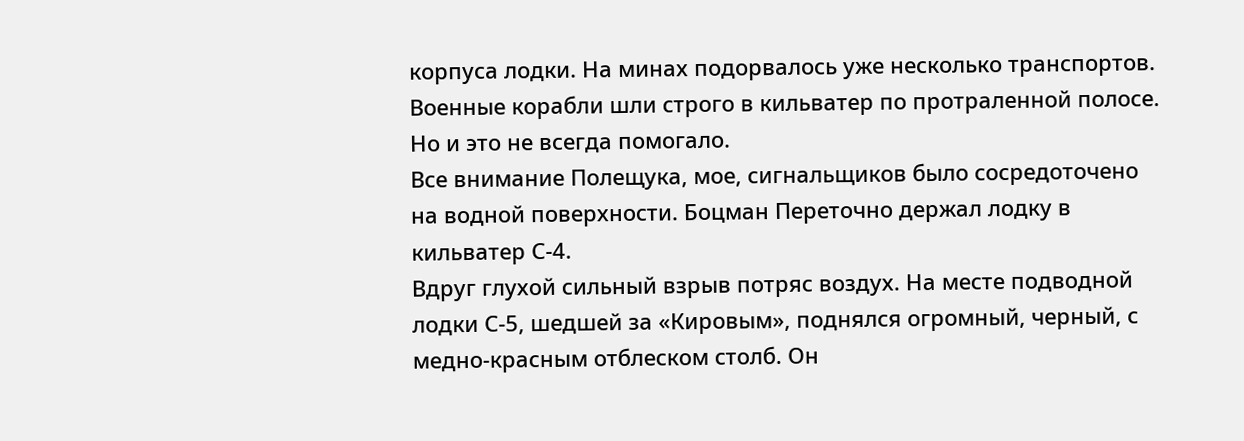корпуса лодки. На минах подорвалось уже несколько транспортов. Военные корабли шли строго в кильватер по протраленной полосе. Но и это не всегда помогало.
Все внимание Полещука, мое, сигнальщиков было сосредоточено на водной поверхности. Боцман Переточно держал лодку в кильватер С-4.
Вдруг глухой сильный взрыв потряс воздух. На месте подводной лодки С-5, шедшей за «Кировым», поднялся огромный, черный, с медно-красным отблеском столб. Он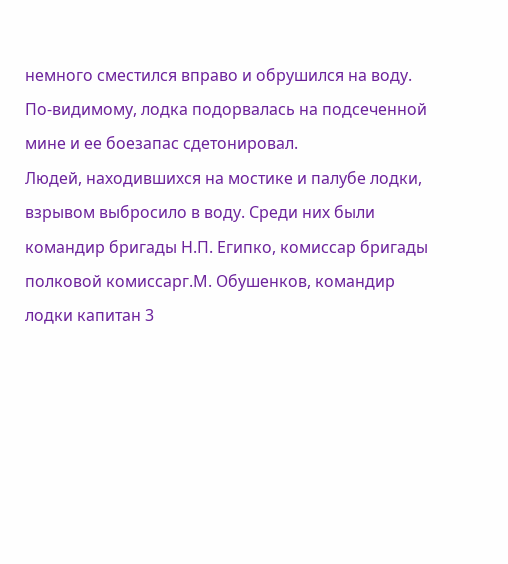немного сместился вправо и обрушился на воду. По-видимому, лодка подорвалась на подсеченной мине и ее боезапас сдетонировал.
Людей, находившихся на мостике и палубе лодки, взрывом выбросило в воду. Среди них были командир бригады Н.П. Египко, комиссар бригады полковой комиссарг.М. Обушенков, командир лодки капитан 3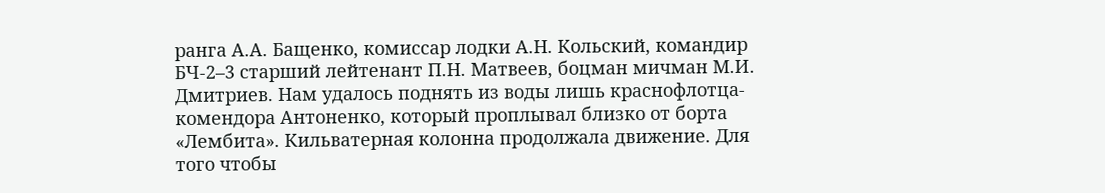ранга А.А. Бащенко, комиссар лодки А.Н. Кольский, командир БЧ-2–3 старший лейтенант П.Н. Матвеев, боцман мичман М.И. Дмитриев. Нам удалось поднять из воды лишь краснофлотца-комендора Антоненко, который проплывал близко от борта «Лембита». Кильватерная колонна продолжала движение. Для того чтобы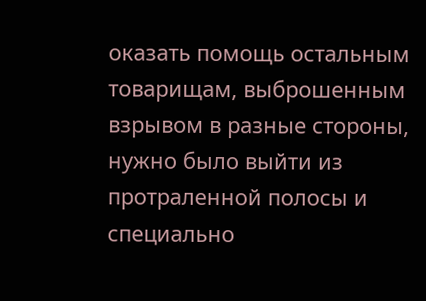оказать помощь остальным товарищам, выброшенным взрывом в разные стороны, нужно было выйти из протраленной полосы и специально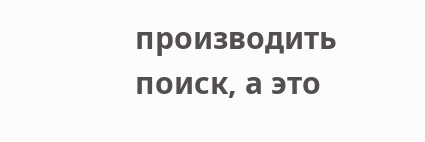производить поиск, а это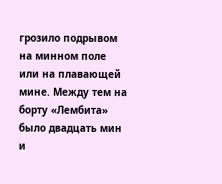грозило подрывом на минном поле или на плавающей мине. Между тем на борту «Лембита» было двадцать мин и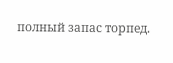полный запас торпед.